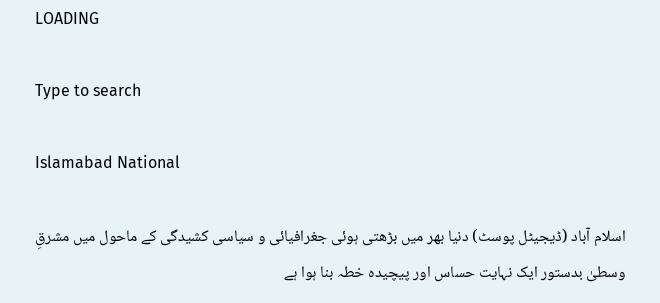LOADING

Type to search

Islamabad National

اسلام آباد (ڈیجیٹل پوسٹ) دنیا بھر میں بڑھتی ہوئی جغرافیائی و سیاسی کشیدگی کے ماحول میں مشرقِ وسطیٰ بدستور ایک نہایت حساس اور پیچیدہ خطہ بنا ہوا ہے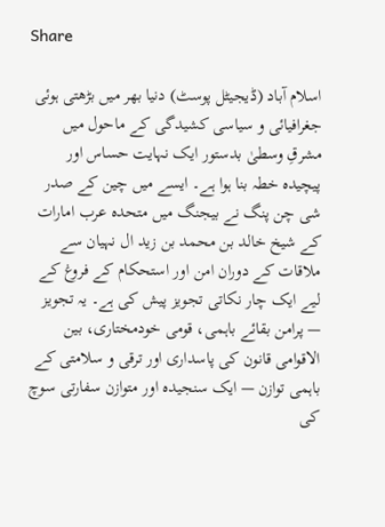Share

اسلام آباد (ڈیجیٹل پوسٹ) دنیا بھر میں بڑھتی ہوئی جغرافیائی و سیاسی کشیدگی کے ماحول میں مشرقِ وسطیٰ بدستور ایک نہایت حساس اور پیچیدہ خطہ بنا ہوا ہے۔ ایسے میں چین کے صدر شی چن پنگ نے بیجنگ میں متحدہ عرب امارات کے شیخ خالد بن محمد بن زید ال نہیان سے ملاقات کے دوران امن اور استحکام کے فروغ کے لیے ایک چار نکاتی تجویز پیش کی ہے۔ یہ تجویز — پرامن بقائے باہمی، قومی خودمختاری، بین الاقوامی قانون کی پاسداری اور ترقی و سلامتی کے باہمی توازن — ایک سنجیدہ اور متوازن سفارتی سوچ کی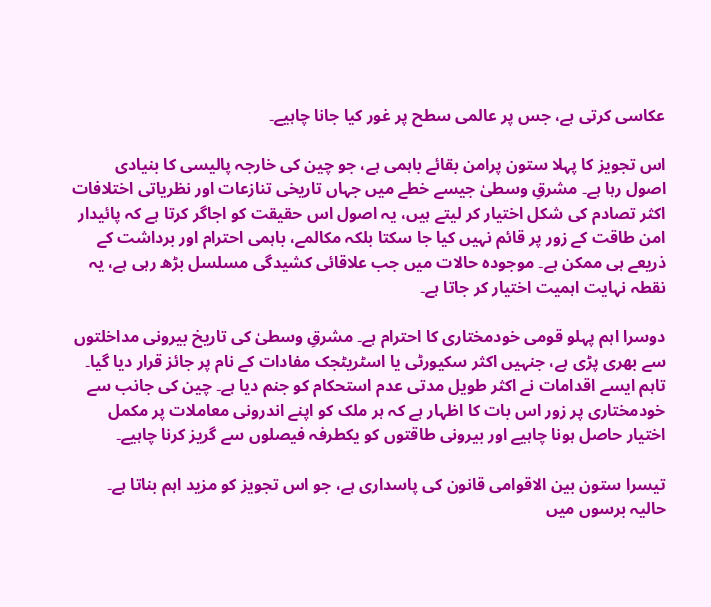عکاسی کرتی ہے، جس پر عالمی سطح پر غور کیا جانا چاہیے۔

اس تجویز کا پہلا ستون پرامن بقائے باہمی ہے، جو چین کی خارجہ پالیسی کا بنیادی اصول رہا ہے۔ مشرقِ وسطیٰ جیسے خطے میں جہاں تاریخی تنازعات اور نظریاتی اختلافات اکثر تصادم کی شکل اختیار کر لیتے ہیں، یہ اصول اس حقیقت کو اجاگر کرتا ہے کہ پائیدار امن طاقت کے زور پر قائم نہیں کیا جا سکتا بلکہ مکالمے، باہمی احترام اور برداشت کے ذریعے ہی ممکن ہے۔ موجودہ حالات میں جب علاقائی کشیدگی مسلسل بڑھ رہی ہے، یہ نقطہ نہایت اہمیت اختیار کر جاتا ہے۔

دوسرا اہم پہلو قومی خودمختاری کا احترام ہے۔ مشرقِ وسطیٰ کی تاریخ بیرونی مداخلتوں سے بھری پڑی ہے، جنہیں اکثر سکیورٹی یا اسٹریٹجک مفادات کے نام پر جائز قرار دیا گیا۔ تاہم ایسے اقدامات نے اکثر طویل مدتی عدم استحکام کو جنم دیا ہے۔ چین کی جانب سے خودمختاری پر زور اس بات کا اظہار ہے کہ ہر ملک کو اپنے اندرونی معاملات پر مکمل اختیار حاصل ہونا چاہیے اور بیرونی طاقتوں کو یکطرفہ فیصلوں سے گریز کرنا چاہیے۔

تیسرا ستون بین الاقوامی قانون کی پاسداری ہے، جو اس تجویز کو مزید اہم بناتا ہے۔ حالیہ برسوں میں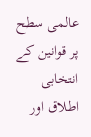عالمی سطح پر قوانین کے انتخابی اطلاق اور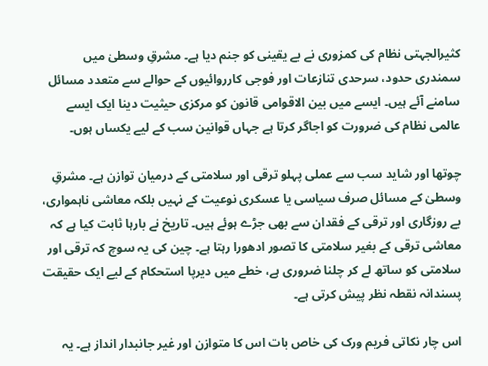کثیرالجہتی نظام کی کمزوری نے بے یقینی کو جنم دیا ہے۔ مشرقِ وسطیٰ میں سمندری حدود، سرحدی تنازعات اور فوجی کارروائیوں کے حوالے سے متعدد مسائل سامنے آئے ہیں۔ ایسے میں بین الاقوامی قانون کو مرکزی حیثیت دینا ایک ایسے عالمی نظام کی ضرورت کو اجاگر کرتا ہے جہاں قوانین سب کے لیے یکساں ہوں۔

چوتھا اور شاید سب سے عملی پہلو ترقی اور سلامتی کے درمیان توازن ہے۔ مشرقِ وسطیٰ کے مسائل صرف سیاسی یا عسکری نوعیت کے نہیں بلکہ معاشی ناہمواری، بے روزگاری اور ترقی کے فقدان سے بھی جڑے ہوئے ہیں۔ تاریخ نے بارہا ثابت کیا ہے کہ معاشی ترقی کے بغیر سلامتی کا تصور ادھورا رہتا ہے۔ چین کی یہ سوچ کہ ترقی اور سلامتی کو ساتھ لے کر چلنا ضروری ہے، خطے میں دیرپا استحکام کے لیے ایک حقیقت پسندانہ نقطہ نظر پیش کرتی ہے۔

اس چار نکاتی فریم ورک کی خاص بات اس کا متوازن اور غیر جانبدار انداز ہے۔ یہ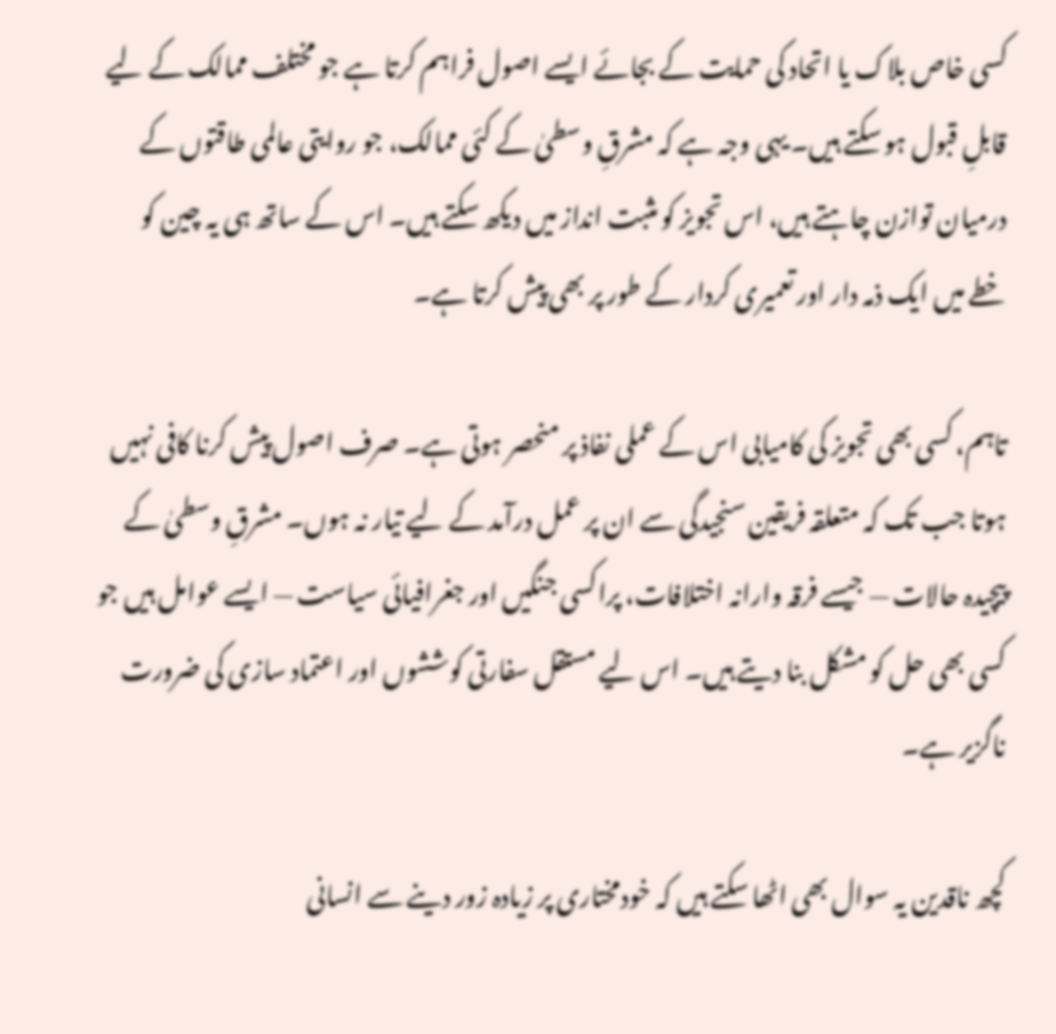کسی خاص بلاک یا اتحاد کی حمایت کے بجائے ایسے اصول فراہم کرتا ہے جو مختلف ممالک کے لیے قابلِ قبول ہو سکتے ہیں۔ یہی وجہ ہے کہ مشرقِ وسطیٰ کے کئی ممالک، جو روایتی عالمی طاقتوں کے درمیان توازن چاہتے ہیں، اس تجویز کو مثبت انداز میں دیکھ سکتے ہیں۔ اس کے ساتھ ہی یہ چین کو خطے میں ایک ذمہ دار اور تعمیری کردار کے طور پر بھی پیش کرتا ہے۔

تاہم، کسی بھی تجویز کی کامیابی اس کے عملی نفاذ پر منحصر ہوتی ہے۔ صرف اصول پیش کرنا کافی نہیں ہوتا جب تک کہ متعلقہ فریقین سنجیدگی سے ان پر عمل درآمد کے لیے تیار نہ ہوں۔ مشرقِ وسطیٰ کے پیچیدہ حالات — جیسے فرقہ وارانہ اختلافات، پراکسی جنگیں اور جغرافیائی سیاست — ایسے عوامل ہیں جو کسی بھی حل کو مشکل بنا دیتے ہیں۔ اس لیے مستقل سفارتی کوششوں اور اعتماد سازی کی ضرورت ناگزیر ہے۔

کچھ ناقدین یہ سوال بھی اٹھا سکتے ہیں کہ خودمختاری پر زیادہ زور دینے سے انسانی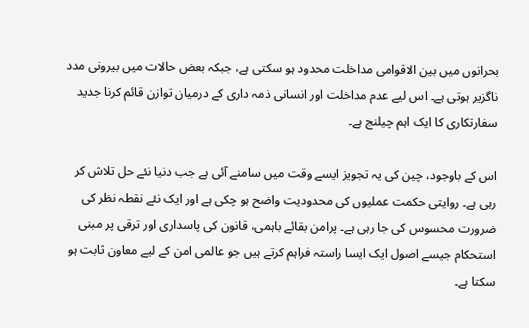بحرانوں میں بین الاقوامی مداخلت محدود ہو سکتی ہے، جبکہ بعض حالات میں بیرونی مدد ناگزیر ہوتی ہے۔ اس لیے عدم مداخلت اور انسانی ذمہ داری کے درمیان توازن قائم کرنا جدید سفارتکاری کا ایک اہم چیلنج ہے۔

اس کے باوجود، چین کی یہ تجویز ایسے وقت میں سامنے آئی ہے جب دنیا نئے حل تلاش کر رہی ہے۔ روایتی حکمت عملیوں کی محدودیت واضح ہو چکی ہے اور ایک نئے نقطہ نظر کی ضرورت محسوس کی جا رہی ہے۔ پرامن بقائے باہمی، قانون کی پاسداری اور ترقی پر مبنی استحکام جیسے اصول ایک ایسا راستہ فراہم کرتے ہیں جو عالمی امن کے لیے معاون ثابت ہو سکتا ہے۔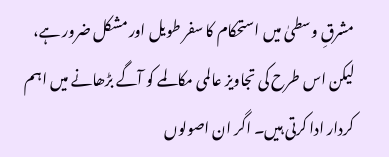مشرقِ وسطیٰ میں استحکام کا سفر طویل اور مشکل ضرور ہے، لیکن اس طرح کی تجاویز عالمی مکالمے کو آگے بڑھانے میں اہم کردار ادا کرتی ہیں۔ اگر ان اصولوں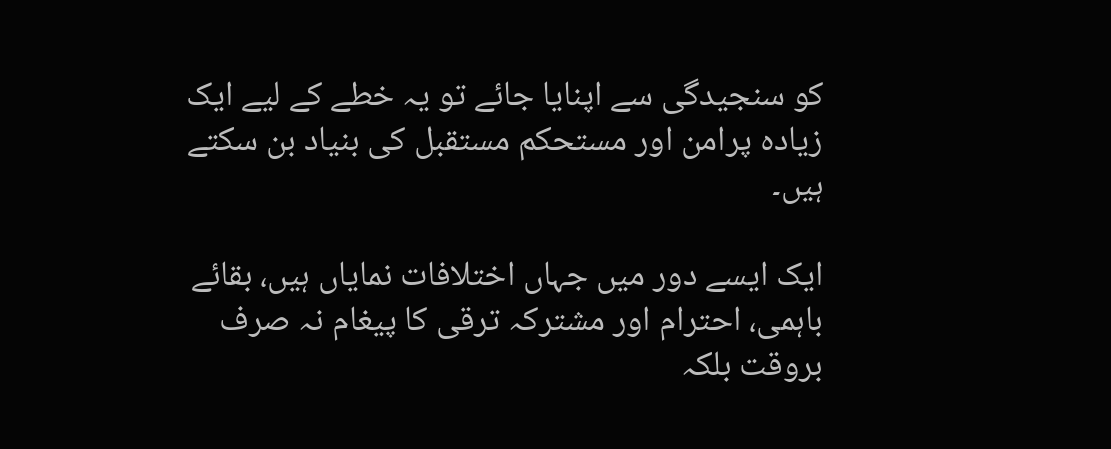کو سنجیدگی سے اپنایا جائے تو یہ خطے کے لیے ایک زیادہ پرامن اور مستحکم مستقبل کی بنیاد بن سکتے ہیں۔

ایک ایسے دور میں جہاں اختلافات نمایاں ہیں، بقائے باہمی، احترام اور مشترکہ ترقی کا پیغام نہ صرف بروقت بلکہ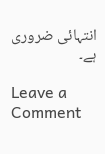انتہائی ضروری ہے۔

Leave a Comment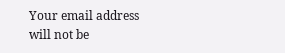Your email address will not be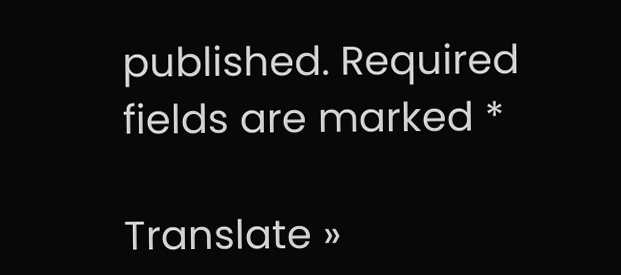published. Required fields are marked *

Translate »